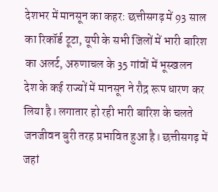देशभर में मानसून का कहर: छत्तीसगढ़ में 93 साल का रिकॉर्ड टूटा, यूपी के सभी जिलों में भारी बारिश का अलर्ट, अरुणाचल के 35 गांवों में भूस्खलन
देश के कई राज्यों में मानसून ने रौद्र रूप धारण कर लिया है। लगातार हो रही भारी बारिश के चलते जनजीवन बुरी तरह प्रभावित हुआ है। छत्तीसगढ़ में जहां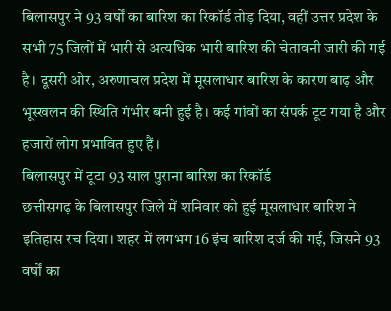बिलासपुर ने 93 वर्षों का बारिश का रिकॉर्ड तोड़ दिया, वहीं उत्तर प्रदेश के सभी 75 जिलों में भारी से अत्यधिक भारी बारिश की चेतावनी जारी की गई है। दूसरी ओर, अरुणाचल प्रदेश में मूसलाधार बारिश के कारण बाढ़ और भूस्खलन की स्थिति गंभीर बनी हुई है। कई गांवों का संपर्क टूट गया है और हजारों लोग प्रभावित हुए हैं।
बिलासपुर में टूटा 93 साल पुराना बारिश का रिकॉर्ड
छत्तीसगढ़ के बिलासपुर जिले में शनिवार को हुई मूसलाधार बारिश ने इतिहास रच दिया। शहर में लगभग 16 इंच बारिश दर्ज की गई, जिसने 93 वर्षों का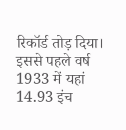रिकॉर्ड तोड़ दिया। इससे पहले वर्ष 1933 में यहां 14.93 इंच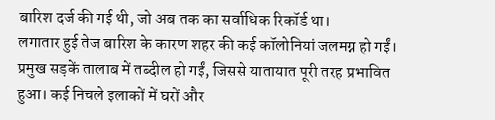बारिश दर्ज की गई थी, जो अब तक का सर्वाधिक रिकॉर्ड था।
लगातार हुई तेज बारिश के कारण शहर की कई कॉलोनियां जलमग्न हो गईं। प्रमुख सड़कें तालाब में तब्दील हो गईं, जिससे यातायात पूरी तरह प्रभावित हुआ। कई निचले इलाकों में घरों और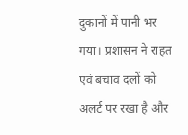दुकानों में पानी भर गया। प्रशासन ने राहत एवं बचाव दलों को अलर्ट पर रखा है और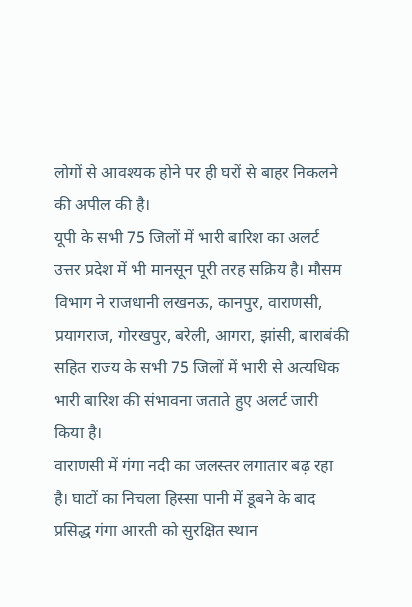लोगों से आवश्यक होने पर ही घरों से बाहर निकलने की अपील की है।
यूपी के सभी 75 जिलों में भारी बारिश का अलर्ट
उत्तर प्रदेश में भी मानसून पूरी तरह सक्रिय है। मौसम विभाग ने राजधानी लखनऊ, कानपुर, वाराणसी, प्रयागराज, गोरखपुर, बरेली, आगरा, झांसी, बाराबंकी सहित राज्य के सभी 75 जिलों में भारी से अत्यधिक भारी बारिश की संभावना जताते हुए अलर्ट जारी किया है।
वाराणसी में गंगा नदी का जलस्तर लगातार बढ़ रहा है। घाटों का निचला हिस्सा पानी में डूबने के बाद प्रसिद्ध गंगा आरती को सुरक्षित स्थान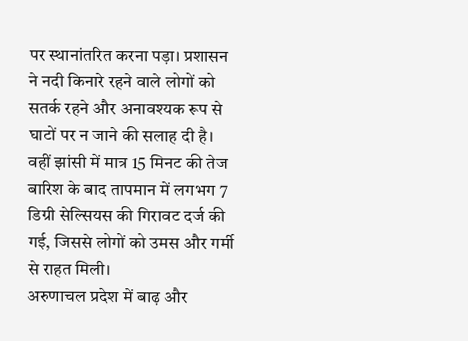पर स्थानांतरित करना पड़ा। प्रशासन ने नदी किनारे रहने वाले लोगों को सतर्क रहने और अनावश्यक रूप से घाटों पर न जाने की सलाह दी है।
वहीं झांसी में मात्र 15 मिनट की तेज बारिश के बाद तापमान में लगभग 7 डिग्री सेल्सियस की गिरावट दर्ज की गई, जिससे लोगों को उमस और गर्मी से राहत मिली।
अरुणाचल प्रदेश में बाढ़ और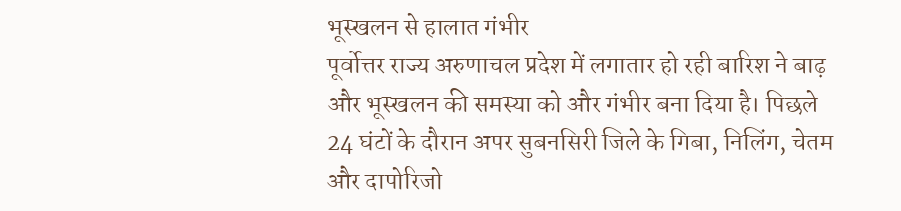भूस्खलन से हालात गंभीर
पूर्वोत्तर राज्य अरुणाचल प्रदेश में लगातार हो रही बारिश ने बाढ़ और भूस्खलन की समस्या को और गंभीर बना दिया है। पिछले 24 घंटों के दौरान अपर सुबनसिरी जिले के गिबा, निलिंग, चेतम और दापोरिजो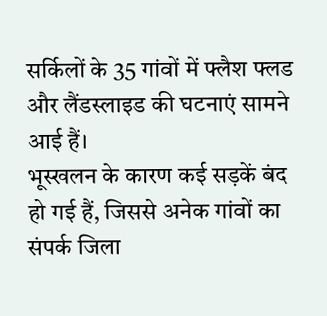सर्किलों के 35 गांवों में फ्लैश फ्लड और लैंडस्लाइड की घटनाएं सामने आई हैं।
भूस्खलन के कारण कई सड़कें बंद हो गई हैं, जिससे अनेक गांवों का संपर्क जिला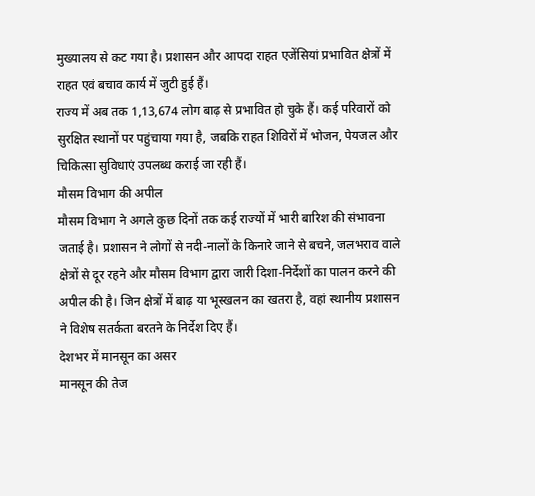मुख्यालय से कट गया है। प्रशासन और आपदा राहत एजेंसियां प्रभावित क्षेत्रों में राहत एवं बचाव कार्य में जुटी हुई हैं।
राज्य में अब तक 1,13,674 लोग बाढ़ से प्रभावित हो चुके हैं। कई परिवारों को सुरक्षित स्थानों पर पहुंचाया गया है, जबकि राहत शिविरों में भोजन, पेयजल और चिकित्सा सुविधाएं उपलब्ध कराई जा रही हैं।
मौसम विभाग की अपील
मौसम विभाग ने अगले कुछ दिनों तक कई राज्यों में भारी बारिश की संभावना जताई है। प्रशासन ने लोगों से नदी-नालों के किनारे जाने से बचने, जलभराव वाले क्षेत्रों से दूर रहने और मौसम विभाग द्वारा जारी दिशा-निर्देशों का पालन करने की अपील की है। जिन क्षेत्रों में बाढ़ या भूस्खलन का खतरा है, वहां स्थानीय प्रशासन ने विशेष सतर्कता बरतने के निर्देश दिए हैं।
देशभर में मानसून का असर
मानसून की तेज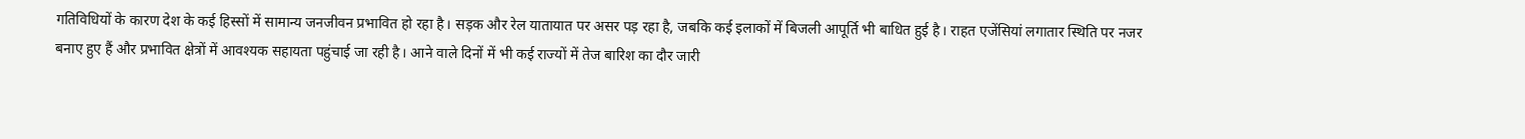गतिविधियों के कारण देश के कई हिस्सों में सामान्य जनजीवन प्रभावित हो रहा है। सड़क और रेल यातायात पर असर पड़ रहा है, जबकि कई इलाकों में बिजली आपूर्ति भी बाधित हुई है। राहत एजेंसियां लगातार स्थिति पर नजर बनाए हुए हैं और प्रभावित क्षेत्रों में आवश्यक सहायता पहुंचाई जा रही है। आने वाले दिनों में भी कई राज्यों में तेज बारिश का दौर जारी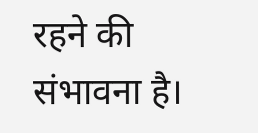रहने की संभावना है।